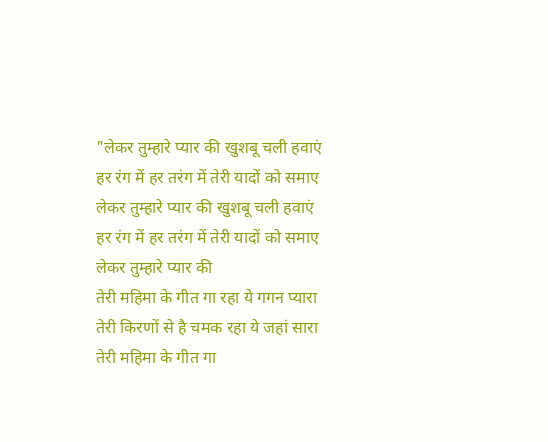"लेकर तुम्हारे प्यार की खुशबू चली हवाएं
हर रंग में हर तरंग में तेरी यादों को समाए
लेकर तुम्हारे प्यार की खुशबू चली हवाएं
हर रंग में हर तरंग में तेरी यादों को समाए
लेकर तुम्हारे प्यार की
तेरी महिमा के गीत गा रहा ये गगन प्यारा
तेरी किरणों से है चमक रहा ये जहां सारा
तेरी महिमा के गीत गा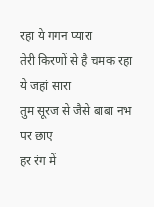रहा ये गगन प्यारा
तेरी किरणों से है चमक रहा ये जहां सारा
तुम सूरज से जैसे बाबा नभ पर छाए
हर रंग में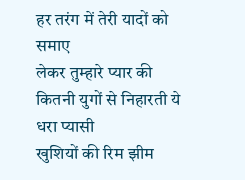हर तरंग में तेरी यादों को समाए
लेकर तुम्हारे प्यार की
कितनी युगों से निहारती ये धरा प्यासी
खुशियों की रिम झीम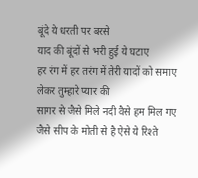बूंदे ये धरती पर बरसे
याद की बूंदों से भरी हुई ये घटाए
हर रंग में हर तरंग में तेरी यादों को समाए
लेकर तुम्हारे प्यार की
सागर से जैसे मिले नदी वैसे हम मिल गए
जैसे सीप के मोती से है ऐसे ये रिश्ते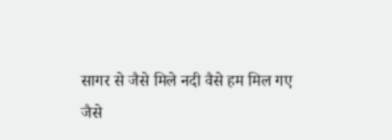सागर से जैसे मिले नदी वैसे हम मिल गए
जैसे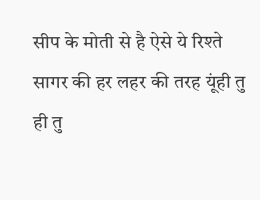सीप के मोती से है ऐसे ये रिश्ते
सागर की हर लहर की तरह यूंही तु ही तु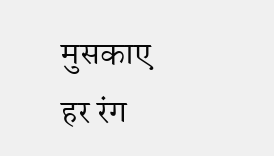मुसकाए
हर रंग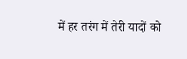में हर तरंग में तेरी यादों को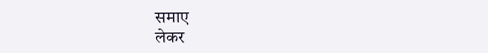समाए
लेकर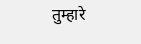तुम्हारे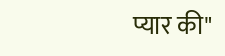प्यार की"